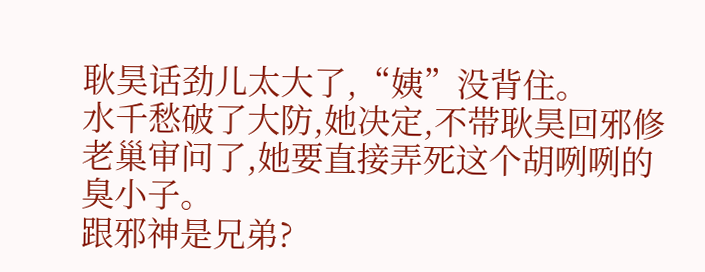耿昊话劲儿太大了,“姨”没背住。
水千愁破了大防,她决定,不带耿昊回邪修老巢审问了,她要直接弄死这个胡咧咧的臭小子。
跟邪神是兄弟?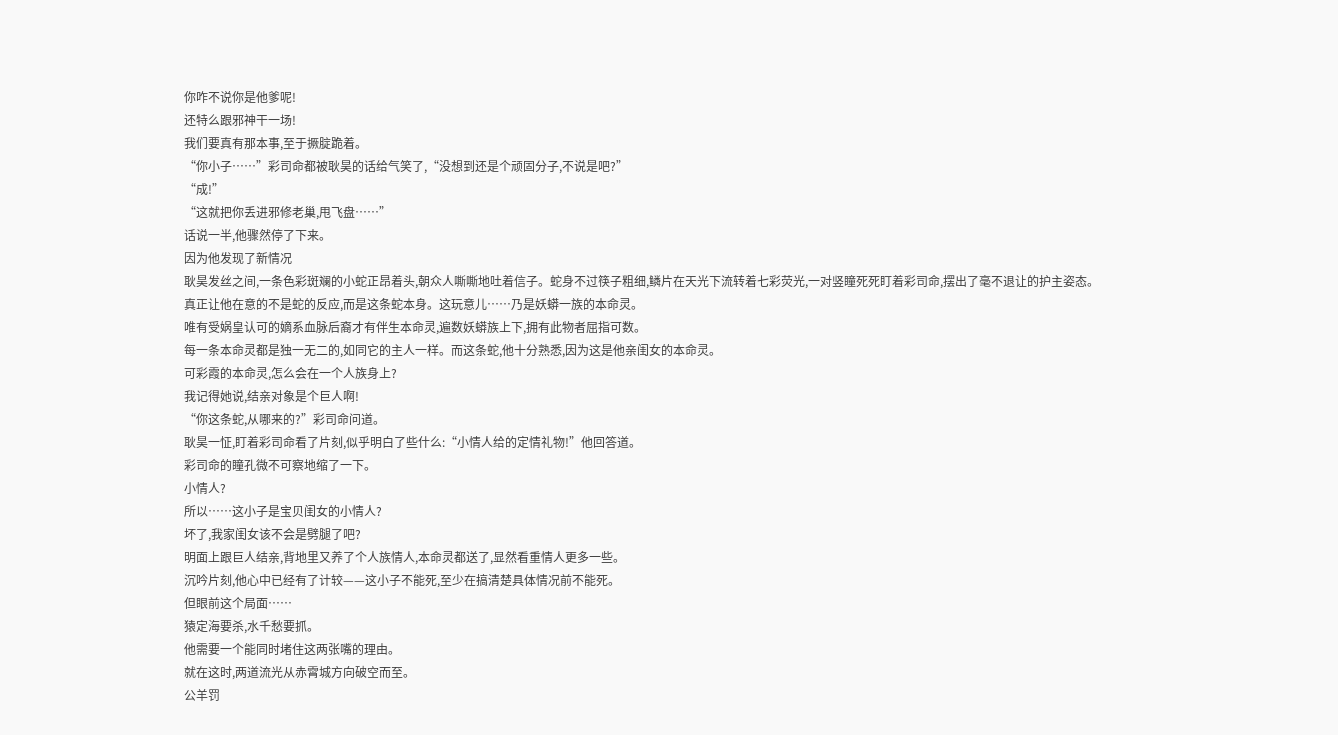你咋不说你是他爹呢!
还特么跟邪神干一场!
我们要真有那本事,至于撅腚跪着。
“你小子……”彩司命都被耿昊的话给气笑了,“没想到还是个顽固分子,不说是吧?”
“成!”
“这就把你丢进邪修老巢,甩飞盘……”
话说一半,他骤然停了下来。
因为他发现了新情况
耿昊发丝之间,一条色彩斑斓的小蛇正昂着头,朝众人嘶嘶地吐着信子。蛇身不过筷子粗细,鳞片在天光下流转着七彩荧光,一对竖瞳死死盯着彩司命,摆出了毫不退让的护主姿态。
真正让他在意的不是蛇的反应,而是这条蛇本身。这玩意儿……乃是妖蟒一族的本命灵。
唯有受娲皇认可的嫡系血脉后裔才有伴生本命灵,遍数妖蟒族上下,拥有此物者屈指可数。
每一条本命灵都是独一无二的,如同它的主人一样。而这条蛇,他十分熟悉,因为这是他亲闺女的本命灵。
可彩霞的本命灵,怎么会在一个人族身上?
我记得她说,结亲对象是个巨人啊!
“你这条蛇,从哪来的?”彩司命问道。
耿昊一怔,盯着彩司命看了片刻,似乎明白了些什么:“小情人给的定情礼物!”他回答道。
彩司命的瞳孔微不可察地缩了一下。
小情人?
所以……这小子是宝贝闺女的小情人?
坏了,我家闺女该不会是劈腿了吧?
明面上跟巨人结亲,背地里又养了个人族情人,本命灵都送了,显然看重情人更多一些。
沉吟片刻,他心中已经有了计较——这小子不能死,至少在搞清楚具体情况前不能死。
但眼前这个局面……
猿定海要杀,水千愁要抓。
他需要一个能同时堵住这两张嘴的理由。
就在这时,两道流光从赤霄城方向破空而至。
公羊罚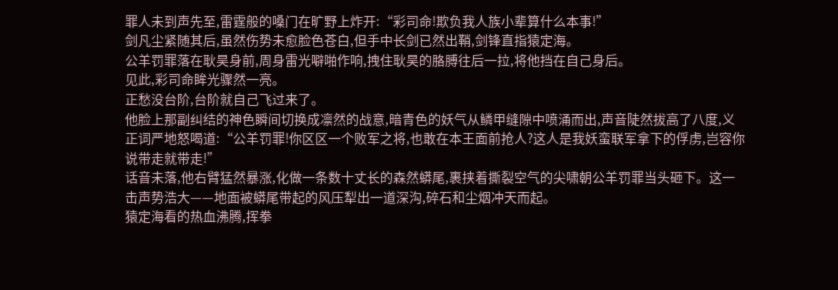罪人未到声先至,雷霆般的嗓门在旷野上炸开:“彩司命!欺负我人族小辈算什么本事!”
剑凡尘紧随其后,虽然伤势未愈脸色苍白,但手中长剑已然出鞘,剑锋直指猿定海。
公羊罚罪落在耿昊身前,周身雷光噼啪作响,拽住耿昊的胳膊往后一拉,将他挡在自己身后。
见此,彩司命眸光骤然一亮。
正愁没台阶,台阶就自己飞过来了。
他脸上那副纠结的神色瞬间切换成凛然的战意,暗青色的妖气从鳞甲缝隙中喷涌而出,声音陡然拔高了八度,义正词严地怒喝道:“公羊罚罪!你区区一个败军之将,也敢在本王面前抢人?这人是我妖蛮联军拿下的俘虏,岂容你说带走就带走!”
话音未落,他右臂猛然暴涨,化做一条数十丈长的森然蟒尾,裹挟着撕裂空气的尖啸朝公羊罚罪当头砸下。这一击声势浩大——地面被蟒尾带起的风压犁出一道深沟,碎石和尘烟冲天而起。
猿定海看的热血沸腾,挥拳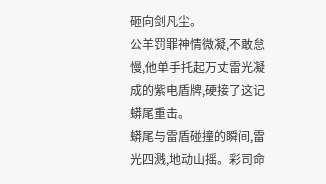砸向剑凡尘。
公羊罚罪神情微凝,不敢怠慢,他单手托起万丈雷光凝成的紫电盾牌,硬接了这记蟒尾重击。
蟒尾与雷盾碰撞的瞬间,雷光四溅,地动山摇。彩司命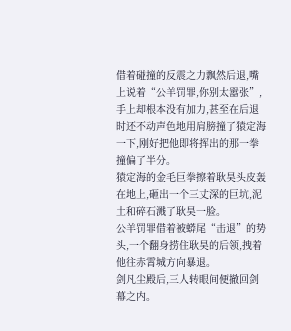借着碰撞的反震之力飘然后退,嘴上说着“公羊罚罪,你别太嚣张”,手上却根本没有加力,甚至在后退时还不动声色地用肩膀撞了猿定海一下,刚好把他即将挥出的那一拳撞偏了半分。
猿定海的金毛巨拳擦着耿昊头皮轰在地上,砸出一个三丈深的巨坑,泥土和碎石溅了耿昊一脸。
公羊罚罪借着被蟒尾“击退”的势头,一个翻身捞住耿昊的后领,拽着他往赤霄城方向暴退。
剑凡尘殿后,三人转眼间便撤回剑幕之内。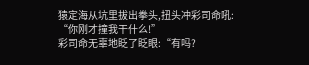猿定海从坑里拔出拳头,扭头冲彩司命吼:
“你刚才撞我干什么!”
彩司命无辜地眨了眨眼:“有吗?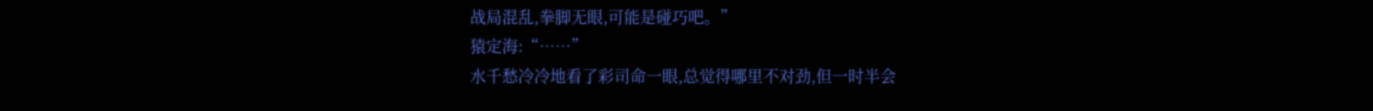战局混乱,拳脚无眼,可能是碰巧吧。”
猿定海:“……”
水千愁冷冷地看了彩司命一眼,总觉得哪里不对劲,但一时半会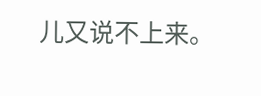儿又说不上来。